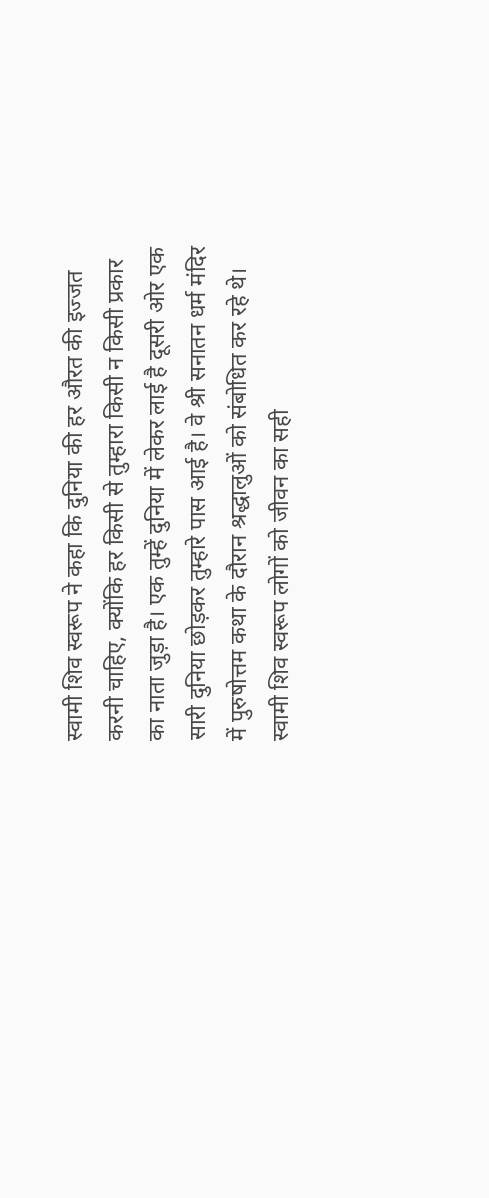स्वामी शिव स्वरूप ने कहा कि दुनिया की हर औरत की इज्जत करनी चाहिए, क्योंकि हर किसी से तुम्हारा किसी न किसी प्रकार का नाता जुड़ा है। एक तुम्हें दुनिया में लेकर लाई है दूसरी ओर एक सारी दुनिया छोड़कर तुम्हारे पास आई है। वे श्री सनातन धर्म मंदिर में पुरुषोत्तम कथा के दौरान श्रद्धालुओं को संबोधित कर रहे थे।
स्वामी शिव स्वरूप लोगों को जीवन का सही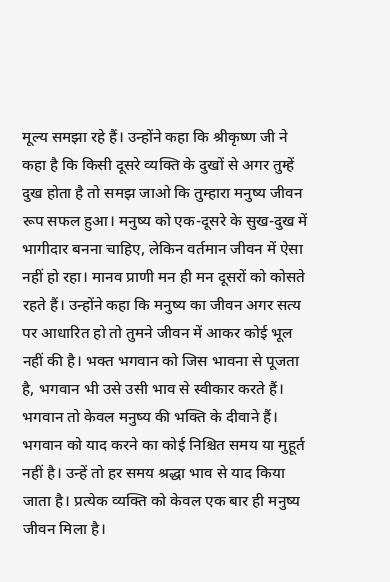मूल्य समझा रहे हैं। उन्होंने कहा कि श्रीकृष्ण जी ने कहा है कि किसी दूसरे व्यक्ति के दुखों से अगर तुम्हें दुख होता है तो समझ जाओ कि तुम्हारा मनुष्य जीवन रूप सफल हुआ। मनुष्य को एक-दूसरे के सुख-दुख में भागीदार बनना चाहिए, लेकिन वर्तमान जीवन में ऐसा नहीं हो रहा। मानव प्राणी मन ही मन दूसरों को कोसते रहते हैं। उन्होंने कहा कि मनुष्य का जीवन अगर सत्य पर आधारित हो तो तुमने जीवन में आकर कोई भूल नहीं की है। भक्त भगवान को जिस भावना से पूजता है, भगवान भी उसे उसी भाव से स्वीकार करते हैं। भगवान तो केवल मनुष्य की भक्ति के दीवाने हैं। भगवान को याद करने का कोई निश्चित समय या मुहूर्त नहीं है। उन्हें तो हर समय श्रद्धा भाव से याद किया जाता है। प्रत्येक व्यक्ति को केवल एक बार ही मनुष्य जीवन मिला है।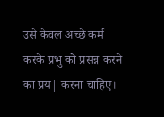उसे केवल अच्छे कर्म करके प्रभु को प्रसन्न करने का प्रय| करना चाहिए।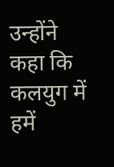उन्होंने कहा कि कलयुग में हमें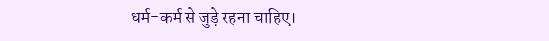धर्म-कर्म से जुड़े रहना चाहिए।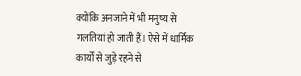क्योंकि अनजाने में भी मनुष्य से गलतियां हो जाती हैं। ऐसे में धार्मिक कार्यों से जुड़े रहने से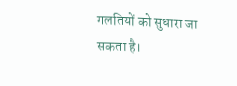गलतियों को सुधारा जा सकता है।